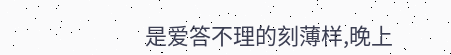是爱答不理的刻薄样,晚上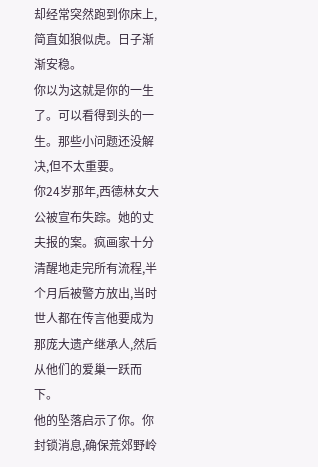却经常突然跑到你床上,简直如狼似虎。日子渐渐安稳。
你以为这就是你的一生了。可以看得到头的一生。那些小问题还没解决,但不太重要。
你24岁那年,西德林女大公被宣布失踪。她的丈夫报的案。疯画家十分清醒地走完所有流程,半个月后被警方放出,当时世人都在传言他要成为那庞大遗产继承人,然后从他们的爱巢一跃而下。
他的坠落启示了你。你封锁消息,确保荒郊野岭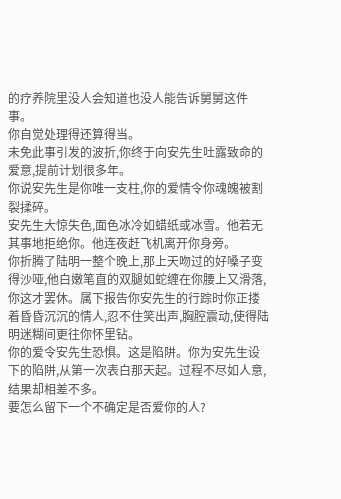的疗养院里没人会知道也没人能告诉舅舅这件事。
你自觉处理得还算得当。
未免此事引发的波折,你终于向安先生吐露致命的爱意,提前计划很多年。
你说安先生是你唯一支柱,你的爱情令你魂魄被割裂揉碎。
安先生大惊失色,面色冰冷如蜡纸或冰雪。他若无其事地拒绝你。他连夜赶飞机离开你身旁。
你折腾了陆明一整个晚上,那上天吻过的好嗓子变得沙哑,他白嫩笔直的双腿如蛇缠在你腰上又滑落,你这才罢休。属下报告你安先生的行踪时你正搂着昏昏沉沉的情人,忍不住笑出声,胸腔震动,使得陆明迷糊间更往你怀里钻。
你的爱令安先生恐惧。这是陷阱。你为安先生设下的陷阱,从第一次表白那天起。过程不尽如人意,结果却相差不多。
要怎么留下一个不确定是否爱你的人?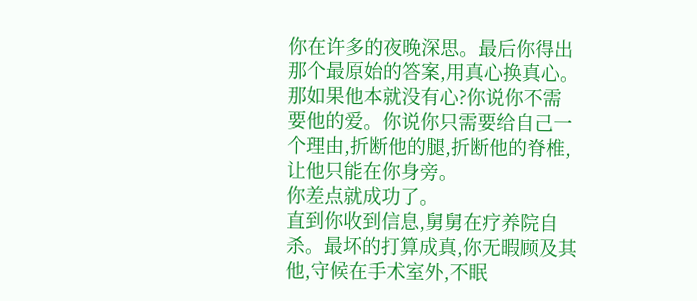你在许多的夜晚深思。最后你得出那个最原始的答案,用真心换真心。那如果他本就没有心?你说你不需要他的爱。你说你只需要给自己一个理由,折断他的腿,折断他的脊椎,让他只能在你身旁。
你差点就成功了。
直到你收到信息,舅舅在疗养院自杀。最坏的打算成真,你无暇顾及其他,守候在手术室外,不眠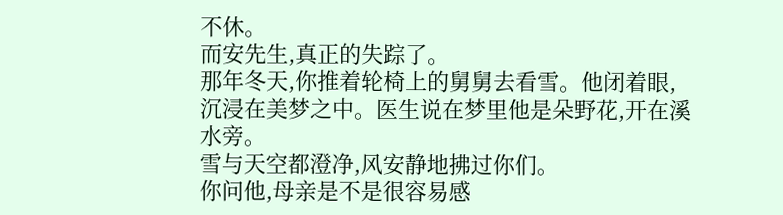不休。
而安先生,真正的失踪了。
那年冬天,你推着轮椅上的舅舅去看雪。他闭着眼,沉浸在美梦之中。医生说在梦里他是朵野花,开在溪水旁。
雪与天空都澄净,风安静地拂过你们。
你问他,母亲是不是很容易感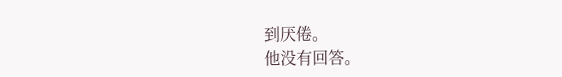到厌倦。
他没有回答。